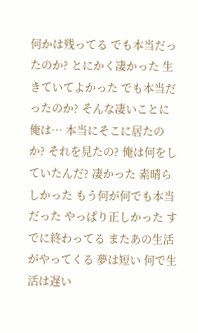何かは残ってる でも本当だったのか? とにかく凄かった 生きていてよかった でも本当だったのか? そんな凄いことに俺は… 本当にそこに居たのか? それを見たの? 俺は何をしていたんだ? 凄かった 素晴らしかった もう何が何でも本当だった やっぱり正しかった すでに終わってる またあの生活がやってくる 夢は短い 何で生活は遅い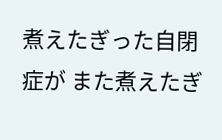煮えたぎった自閉症が また煮えたぎ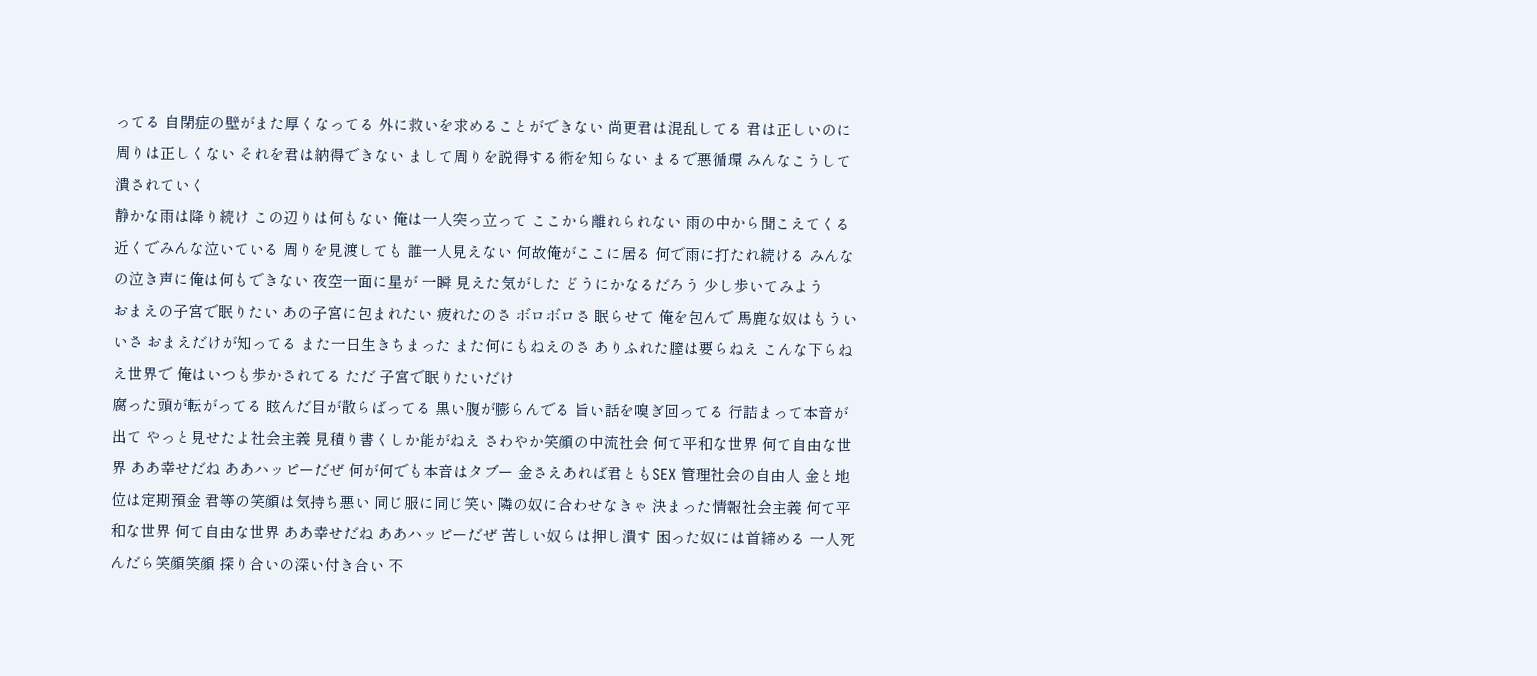ってる 自閉症の壁がまた厚くなってる 外に救いを求めることができない 尚更君は混乱してる 君は正しいのに周りは正しくない それを君は納得できない まして周りを説得する術を知らない まるで悪循環 みんなこうして潰されていく
静かな雨は降り続け この辺りは何もない 俺は一人突っ立って ここから離れられない 雨の中から聞こえてくる 近くでみんな泣いている 周りを見渡しても 誰一人見えない 何故俺がここに居る 何で雨に打たれ続ける みんなの泣き声に俺は何もできない 夜空一面に星が 一瞬 見えた気がした どうにかなるだろう 少し歩いてみよう
おまえの子宮で眠りたい あの子宮に包まれたい 疲れたのさ ボロボロさ 眠らせて 俺を包んで 馬鹿な奴はもういいさ おまえだけが知ってる また一日生きちまった また何にもねえのさ ありふれた膣は要らねえ こんな下らねえ世界で 俺はいつも歩かされてる ただ 子宮で眠りたいだけ
腐った頭が転がってる 眩んだ目が散らばってる 黒い腹が膨らんでる 旨い話を嗅ぎ回ってる 行詰まって本音が出て やっと見せたよ社会主義 見積り書くしか能がねえ さわやか笑顔の中流社会 何て平和な世界 何て自由な世界 ああ幸せだね ああハッピーだぜ 何が何でも本音はタブー 金さえあれば君ともSEX 管理社会の自由人 金と地位は定期預金 君等の笑顔は気持ち悪い 同じ服に同じ笑い 隣の奴に合わせなきゃ 決まった情報社会主義 何て平和な世界 何て自由な世界 ああ幸せだね ああハッピーだぜ 苦しい奴らは押し潰す 困った奴には首締める 一人死んだら笑顔笑顔 探り合いの深い付き合い 不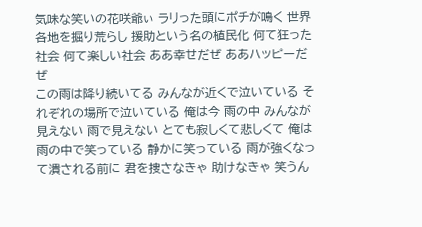気味な笑いの花咲爺ぃ ラリった頭にポチが鳴く 世界各地を掘り荒らし 援助という名の植民化 何て狂った社会 何て楽しい社会 ああ幸せだぜ ああハッピーだぜ
この雨は降り続いてる みんなが近くで泣いている それぞれの場所で泣いている 俺は今 雨の中 みんなが見えない 雨で見えない とても寂しくて悲しくて 俺は雨の中で笑っている 静かに笑っている 雨が強くなって潰される前に 君を捜さなきゃ 助けなきゃ 笑うん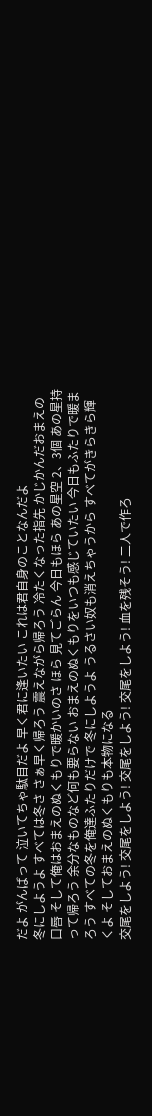だよ がんばって 泣いてちゃ駄目だよ 早く君に逢いたい これは君自身のことなんだよ
冬にしようよ すべては冬さ さぁ早く帰ろう 震えながら帰ろう 冷たくなった指先 かじかんだおまえの口唇 そして俺はおまえのぬくもりで暖かいのさ ほら 見てごらん 今日もほら あの星空 2、3個 あの星持って帰ろう 余分なものなど何も要らない おまえのぬくもりをいつも感じていたい 今日もふたりで暖まろう すべての冬を俺達ふたりだけで 冬にしようよ うるさい奴も消えちゃうから すべてがきらきら輝くよ そしておまえのぬくもりも本物になる
交尾をしよう! 交尾をしよう! 交尾をしよう! 交尾をしよう! 血を残そう! 二人で作ろ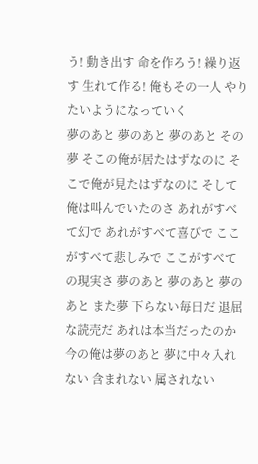う! 動き出す 命を作ろう! 繰り返す 生れて作る! 俺もその一人 やりたいようになっていく
夢のあと 夢のあと 夢のあと その夢 そこの俺が居たはずなのに そこで俺が見たはずなのに そして俺は叫んでいたのさ あれがすべて幻で あれがすべて喜びで ここがすべて悲しみで ここがすべての現実さ 夢のあと 夢のあと 夢のあと また夢 下らない毎日だ 退屈な読売だ あれは本当だったのか 今の俺は夢のあと 夢に中々入れない 含まれない 属されない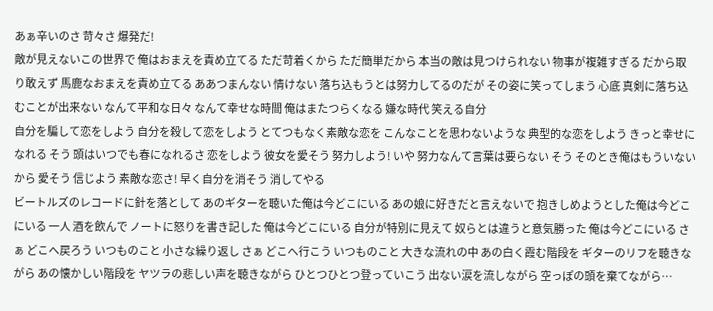あぁ辛いのさ 苛々さ 爆発だ!
敵が見えないこの世界で 俺はおまえを責め立てる ただ苛着くから ただ簡単だから 本当の敵は見つけられない 物事が複雑すぎる だから取り敢えず 馬鹿なおまえを責め立てる ああつまんない 情けない 落ち込もうとは努力してるのだが その姿に笑ってしまう 心底 真剣に落ち込むことが出来ない なんて平和な日々 なんて幸せな時間 俺はまたつらくなる 嫌な時代 笑える自分
自分を騙して恋をしよう 自分を殺して恋をしよう とてつもなく素敵な恋を こんなことを思わないような 典型的な恋をしよう きっと幸せになれる そう 頭はいつでも春になれるさ 恋をしよう 彼女を愛そう 努力しよう! いや 努力なんて言葉は要らない そう そのとき俺はもういないから 愛そう 信じよう 素敵な恋さ! 早く自分を消そう 消してやる
ビートルズのレコードに針を落として あのギターを聴いた俺は今どこにいる あの娘に好きだと言えないで 抱きしめようとした俺は今どこにいる 一人 酒を飲んで ノートに怒りを書き記した 俺は今どこにいる 自分が特別に見えて 奴らとは違うと意気勝った 俺は今どこにいる さぁ どこへ戻ろう いつものこと 小さな繰り返し さぁ どこへ行こう いつものこと 大きな流れの中 あの白く霞む階段を ギターのリフを聴きながら あの懐かしい階段を ヤツラの悲しい声を聴きながら ひとつひとつ登っていこう 出ない涙を流しながら 空っぽの頭を棄てながら…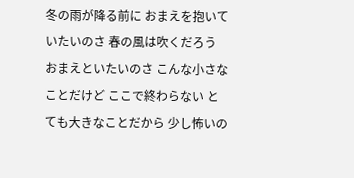冬の雨が降る前に おまえを抱いていたいのさ 春の風は吹くだろう おまえといたいのさ こんな小さなことだけど ここで終わらない とても大きなことだから 少し怖いの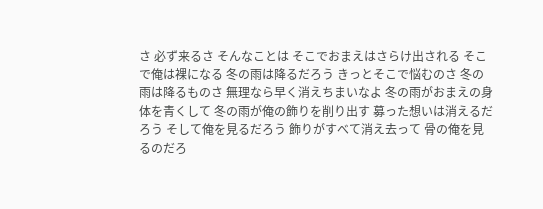さ 必ず来るさ そんなことは そこでおまえはさらけ出される そこで俺は裸になる 冬の雨は降るだろう きっとそこで悩むのさ 冬の雨は降るものさ 無理なら早く消えちまいなよ 冬の雨がおまえの身体を青くして 冬の雨が俺の飾りを削り出す 募った想いは消えるだろう そして俺を見るだろう 飾りがすべて消え去って 骨の俺を見るのだろ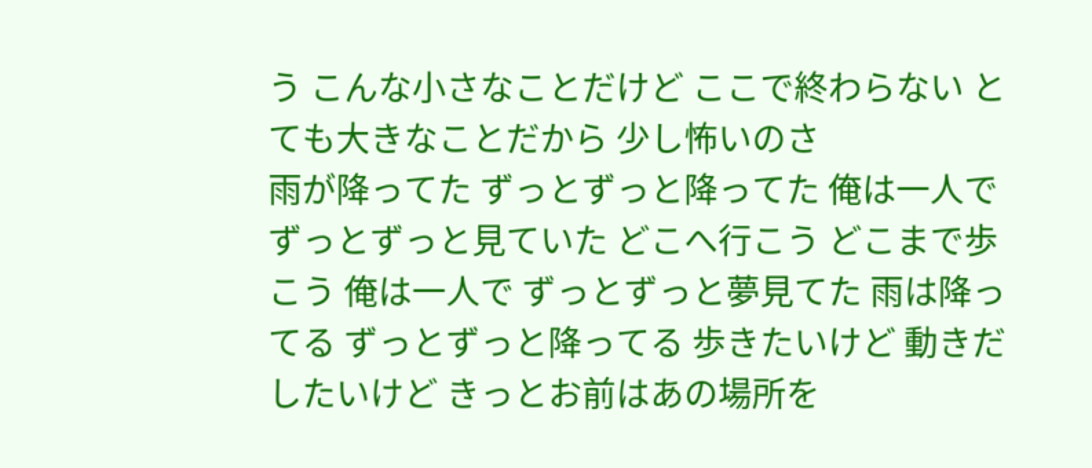う こんな小さなことだけど ここで終わらない とても大きなことだから 少し怖いのさ
雨が降ってた ずっとずっと降ってた 俺は一人で ずっとずっと見ていた どこへ行こう どこまで歩こう 俺は一人で ずっとずっと夢見てた 雨は降ってる ずっとずっと降ってる 歩きたいけど 動きだしたいけど きっとお前はあの場所を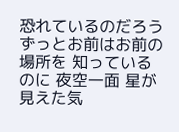恐れているのだろう ずっとお前はお前の場所を 知っているのに 夜空一面 星が見えた気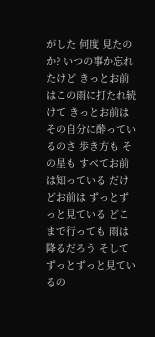がした 何度 見たのか? いつの事か忘れたけど きっとお前はこの雨に打たれ続けて きっとお前はその自分に酔っているのさ 歩き方も その星も すべてお前は知っている だけどお前は ずっとずっと見ている どこまで行っても 雨は降るだろう そして ずっとずっと見ているの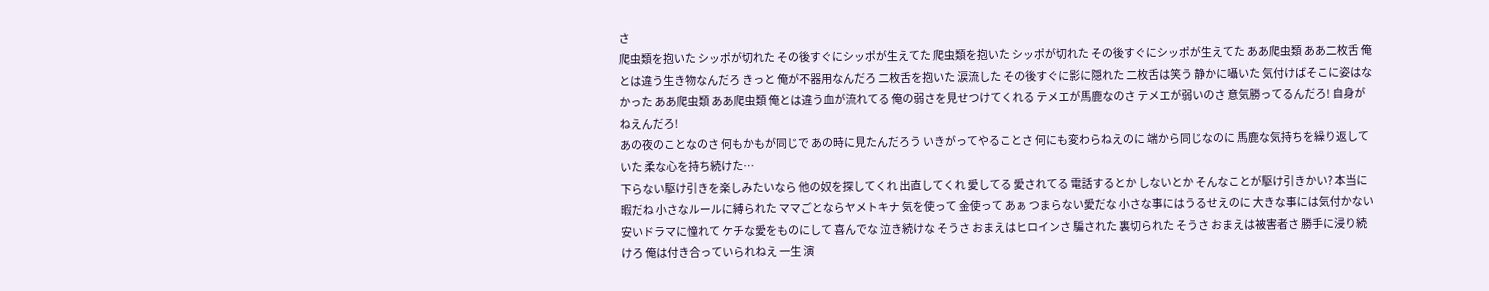さ
爬虫類を抱いた シッポが切れた その後すぐにシッポが生えてた 爬虫類を抱いた シッポが切れた その後すぐにシッポが生えてた ああ爬虫類 ああ二枚舌 俺とは違う生き物なんだろ きっと 俺が不器用なんだろ 二枚舌を抱いた 涙流した その後すぐに影に隠れた 二枚舌は笑う 静かに囁いた 気付けばそこに姿はなかった ああ爬虫類 ああ爬虫類 俺とは違う血が流れてる 俺の弱さを見せつけてくれる テメエが馬鹿なのさ テメエが弱いのさ 意気勝ってるんだろ! 自身がねえんだろ!
あの夜のことなのさ 何もかもが同じで あの時に見たんだろう いきがってやることさ 何にも変わらねえのに 端から同じなのに 馬鹿な気持ちを繰り返していた 柔な心を持ち続けた…
下らない駆け引きを楽しみたいなら 他の奴を探してくれ 出直してくれ 愛してる 愛されてる 電話するとか しないとか そんなことが駆け引きかい? 本当に暇だね 小さなルールに縛られた ママごとならヤメトキナ 気を使って 金使って あぁ つまらない愛だな 小さな事にはうるせえのに 大きな事には気付かない 安いドラマに憧れて ケチな愛をものにして 喜んでな 泣き続けな そうさ おまえはヒロインさ 騙された 裏切られた そうさ おまえは被害者さ 勝手に浸り続けろ 俺は付き合っていられねえ 一生 演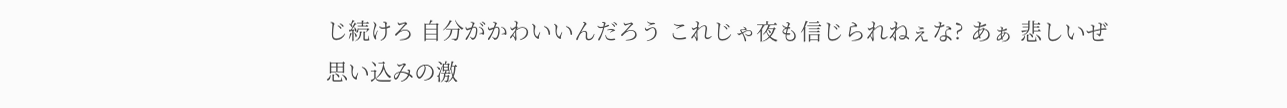じ続けろ 自分がかわいいんだろう これじゃ夜も信じられねぇな? あぁ 悲しいぜ
思い込みの激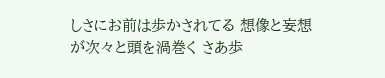しさにお前は歩かされてる 想像と妄想が次々と頭を渦巻く さあ歩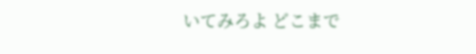いてみろよ どこまで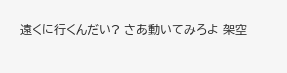遠くに行くんだい? さあ動いてみろよ 架空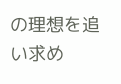の理想を追い求め